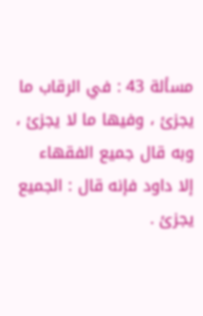مسألة 43 : في الرقاب ما يجزئ ، وفيها ما لا يجزئ ، وبه قال جميع الفقهاء
إلا داود فإنه قال : الجميع يجزئ .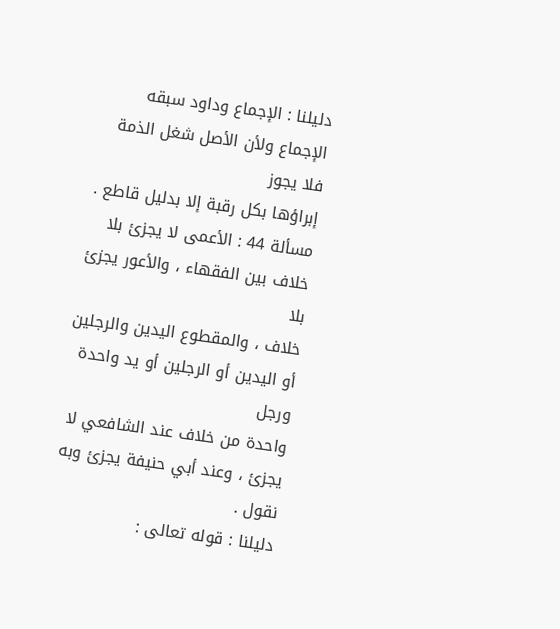دليلنا : الإجماع وداود سبقه الإجماع ولأن الأصل شغل الذمة فلا يجوز
إبراؤها بكل رقبة إلا بدليل قاطع .
مسألة 44 : الأعمى لا يجزئ بلا خلاف بين الفقهاء ، والأعور يجزئ بلا
خلاف ، والمقطوع اليدين والرجلين أو اليدين أو الرجلين أو يد واحدة ورجل
واحدة من خلاف عند الشافعي لا يجزئ ، وعند أبي حنيفة يجزئ وبه نقول .
دليلنا : قوله تعالى :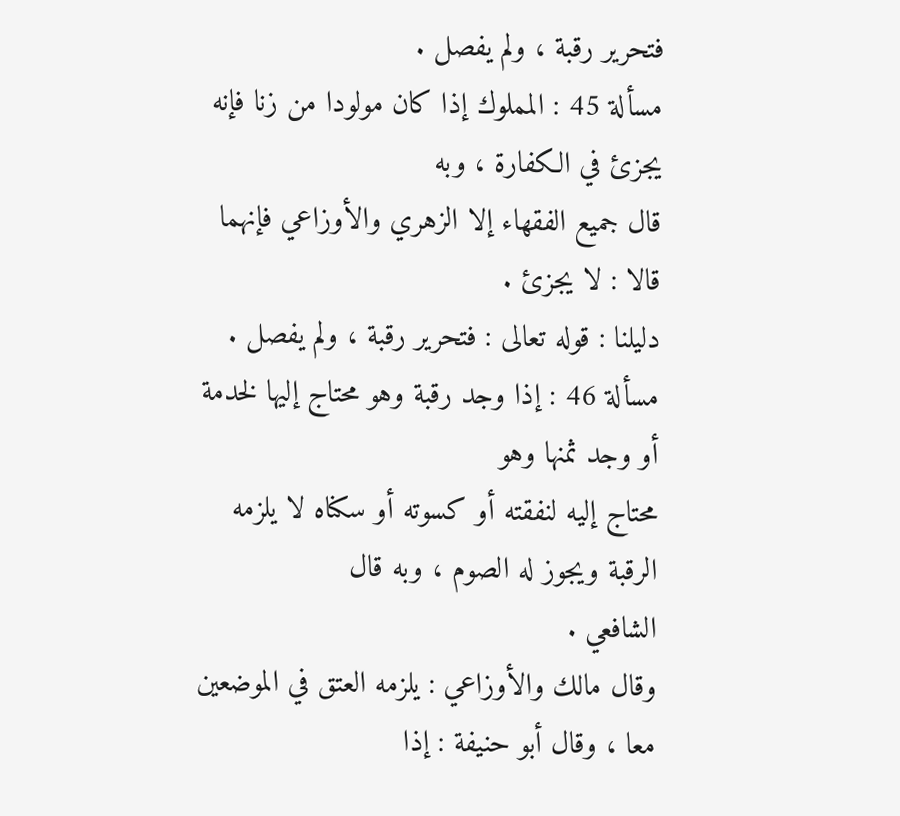فتحرير رقبة ، ولم يفصل .
مسألة 45 : المملوك إذا كان مولودا من زنا فإنه يجزئ في الكفارة ، وبه
قال جميع الفقهاء إلا الزهري والأوزاعي فإنهما قالا : لا يجزئ .
دليلنا : قوله تعالى : فتحرير رقبة ، ولم يفصل .
مسألة 46 : إذا وجد رقبة وهو محتاج إليها لخدمة أو وجد ثمنها وهو
محتاج إليه لنفقته أو كسوته أو سكناه لا يلزمه الرقبة ويجوز له الصوم ، وبه قال
الشافعي .
وقال مالك والأوزاعي : يلزمه العتق في الموضعين معا ، وقال أبو حنيفة : إذا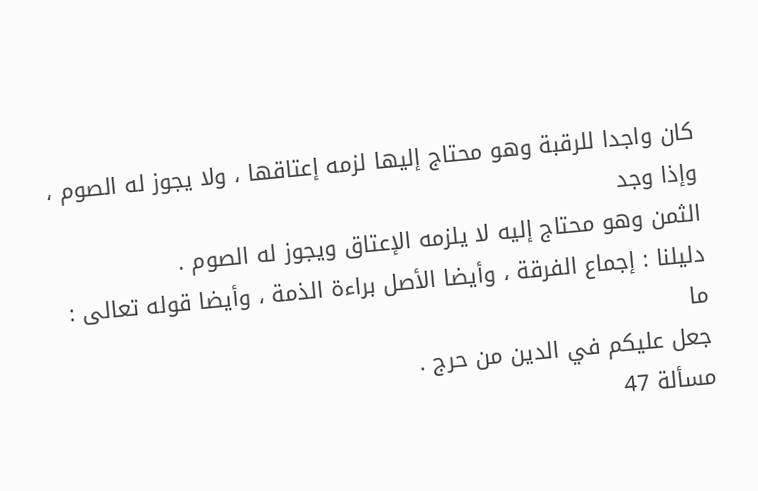كان واجدا للرقبة وهو محتاج إليها لزمه إعتاقها ، ولا يجوز له الصوم ، وإذا وجد
الثمن وهو محتاج إليه لا يلزمه الإعتاق ويجوز له الصوم .
دليلنا : إجماع الفرقة ، وأيضا الأصل براءة الذمة ، وأيضا قوله تعالى : ما
جعل عليكم في الدين من حرج .
مسألة 47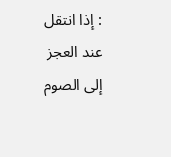: إذا انتقل عند العجز إلى الصوم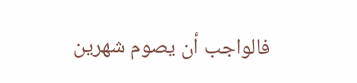فالواجب أن يصوم شهرين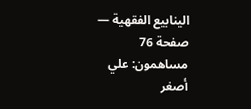الينابيع الفقهية — صفحة 76
مساهمون: علي أصغر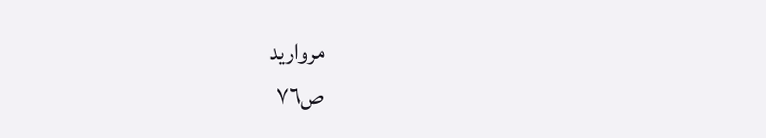مرواريد
ص٧٦